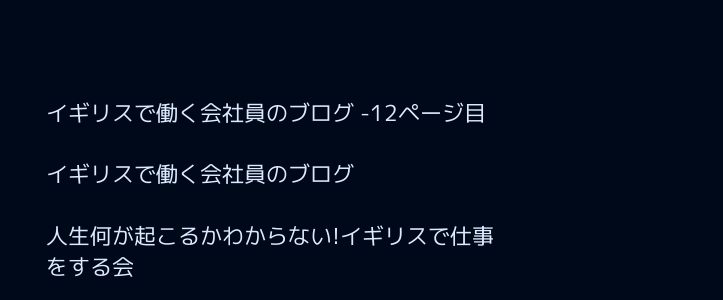イギリスで働く会社員のブログ -12ページ目

イギリスで働く会社員のブログ

人生何が起こるかわからない!イギリスで仕事をする会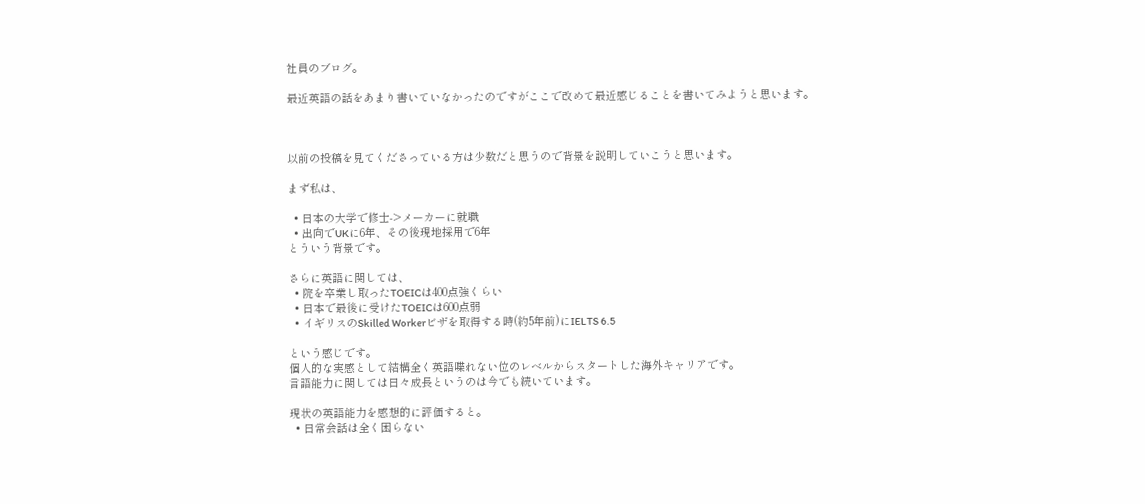社員のブログ。

最近英語の話をあまり書いていなかったのですがここで改めて最近感じることを書いてみようと思います。



以前の投稿を見てくださっている方は少数だと思うので背景を説明していこうと思います。

まず私は、

  • 日本の大学で修士->メーカーに就職
  • 出向でUKに6年、その後現地採用で6年
とういう背景です。

さらに英語に関しては、
  • 院を卒業し取ったTOEICは400点強くらい
  • 日本で最後に受けたTOEICは600点弱
  • イギリスのSkilled Workerビザを取得する時(約5年前)にIELTS 6.5

という感じです。
個人的な実感として結構全く英語喋れない位のレベルからスタートした海外キャリアです。
言語能力に関しては日々成長というのは今でも続いています。

現状の英語能力を感想的に評価すると。
  • 日常会話は全く困らない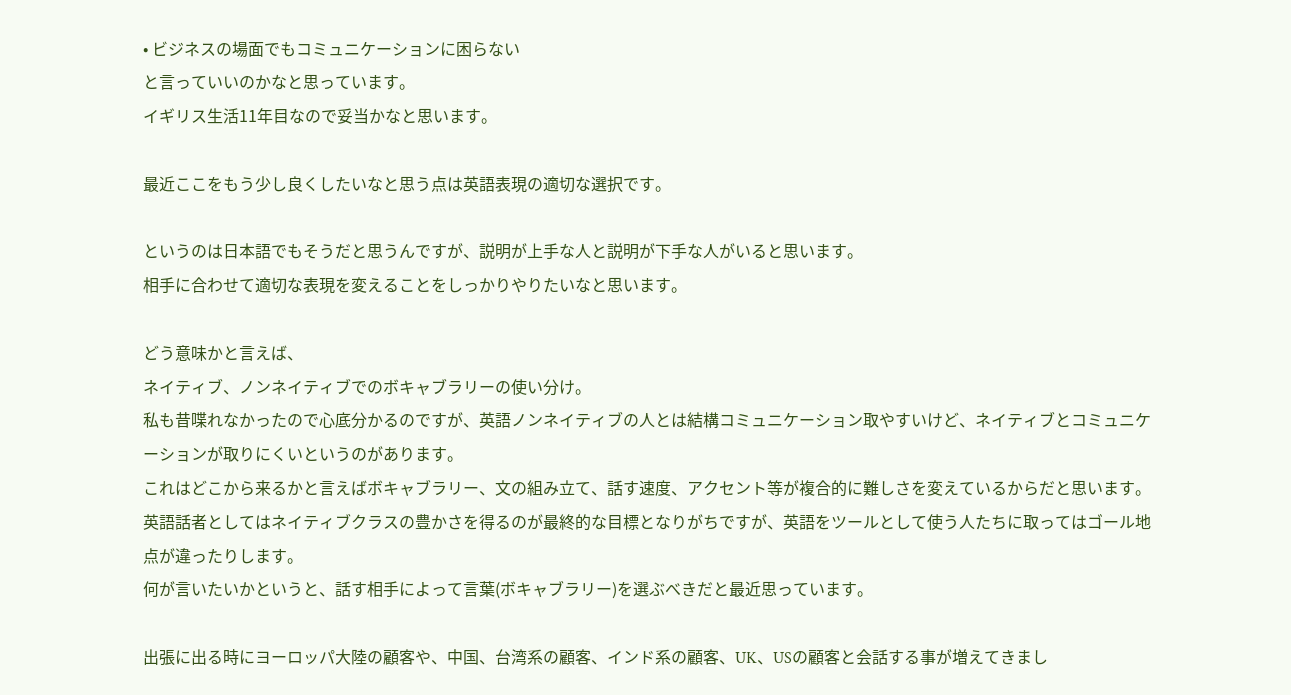• ビジネスの場面でもコミュニケーションに困らない
と言っていいのかなと思っています。
イギリス生活11年目なので妥当かなと思います。

最近ここをもう少し良くしたいなと思う点は英語表現の適切な選択です。

というのは日本語でもそうだと思うんですが、説明が上手な人と説明が下手な人がいると思います。
相手に合わせて適切な表現を変えることをしっかりやりたいなと思います。

どう意味かと言えば、
ネイティブ、ノンネイティブでのボキャブラリーの使い分け。
私も昔喋れなかったので心底分かるのですが、英語ノンネイティブの人とは結構コミュニケーション取やすいけど、ネイティブとコミュニケーションが取りにくいというのがあります。
これはどこから来るかと言えばボキャブラリー、文の組み立て、話す速度、アクセント等が複合的に難しさを変えているからだと思います。
英語話者としてはネイティブクラスの豊かさを得るのが最終的な目標となりがちですが、英語をツールとして使う人たちに取ってはゴール地点が違ったりします。
何が言いたいかというと、話す相手によって言葉(ボキャブラリー)を選ぶべきだと最近思っています。

出張に出る時にヨーロッパ大陸の顧客や、中国、台湾系の顧客、インド系の顧客、UK、USの顧客と会話する事が増えてきまし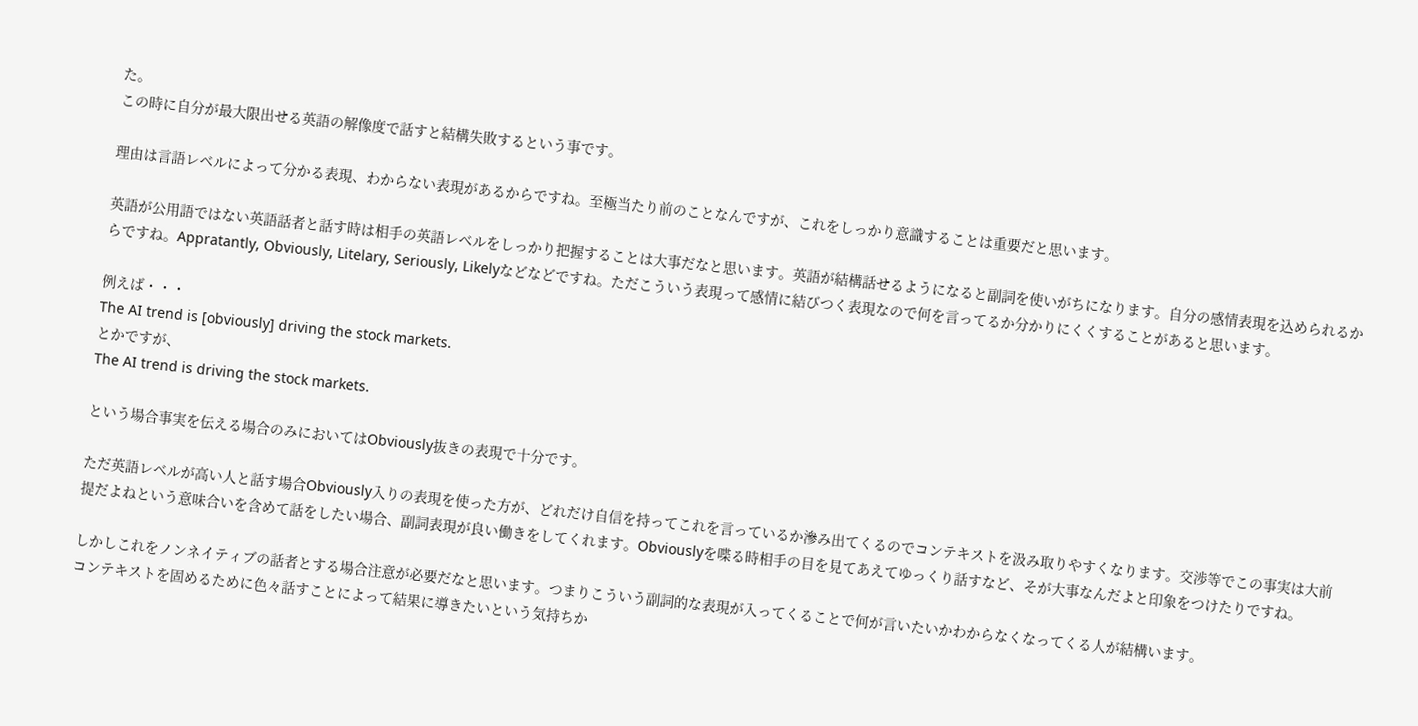た。
この時に自分が最大限出せる英語の解像度で話すと結構失敗するという事です。

理由は言語レベルによって分かる表現、わからない表現があるからですね。至極当たり前のことなんですが、これをしっかり意識することは重要だと思います。

英語が公用語ではない英語話者と話す時は相手の英語レベルをしっかり把握することは大事だなと思います。英語が結構話せるようになると副詞を使いがちになります。自分の感情表現を込められるからですね。Appratantly, Obviously, Litelary, Seriously, Likelyなどなどですね。ただこういう表現って感情に結びつく表現なので何を言ってるか分かりにくくすることがあると思います。

例えば・・・
The AI trend is [obviously] driving the stock markets.
とかですが、
The AI trend is driving the stock markets.

という場合事実を伝える場合のみにおいてはObviously抜きの表現で十分です。

ただ英語レベルが高い人と話す場合Obviously入りの表現を使った方が、どれだけ自信を持ってこれを言っているか滲み出てくるのでコンテキストを汲み取りやすくなります。交渉等でこの事実は大前提だよねという意味合いを含めて話をしたい場合、副詞表現が良い働きをしてくれます。Obviouslyを喋る時相手の目を見てあえてゆっくり話すなど、そが大事なんだよと印象をつけたりですね。

しかしこれをノンネイティブの話者とする場合注意が必要だなと思います。つまりこういう副詞的な表現が入ってくることで何が言いたいかわからなくなってくる人が結構います。
コンテキストを固めるために色々話すことによって結果に導きたいという気持ちか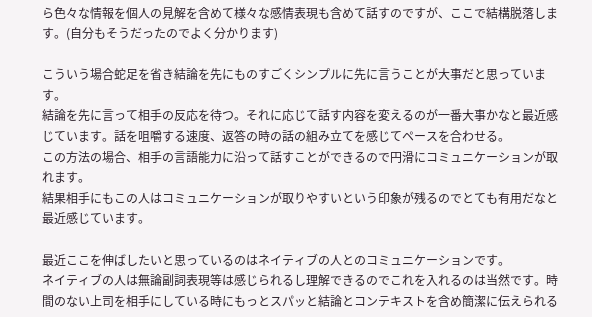ら色々な情報を個人の見解を含めて様々な感情表現も含めて話すのですが、ここで結構脱落します。(自分もそうだったのでよく分かります)

こういう場合蛇足を省き結論を先にものすごくシンプルに先に言うことが大事だと思っています。
結論を先に言って相手の反応を待つ。それに応じて話す内容を変えるのが一番大事かなと最近感じています。話を咀嚼する速度、返答の時の話の組み立てを感じてペースを合わせる。
この方法の場合、相手の言語能力に沿って話すことができるので円滑にコミュニケーションが取れます。
結果相手にもこの人はコミュニケーションが取りやすいという印象が残るのでとても有用だなと最近感じています。

最近ここを伸ばしたいと思っているのはネイティブの人とのコミュニケーションです。
ネイティブの人は無論副詞表現等は感じられるし理解できるのでこれを入れるのは当然です。時間のない上司を相手にしている時にもっとスパッと結論とコンテキストを含め簡潔に伝えられる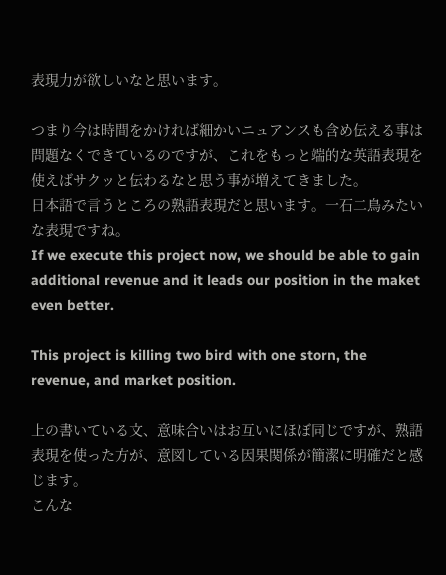表現力が欲しいなと思います。

つまり今は時間をかければ細かいニュアンスも含め伝える事は問題なくできているのですが、これをもっと端的な英語表現を使えばサクッと伝わるなと思う事が増えてきました。
日本語で言うところの熟語表現だと思います。一石二鳥みたいな表現ですね。
If we execute this project now, we should be able to gain additional revenue and it leads our position in the maket even better.

This project is killing two bird with one storn, the revenue, and market position.

上の書いている文、意味合いはお互いにほぼ同じですが、熟語表現を使った方が、意図している因果関係が簡潔に明確だと感じます。
こんな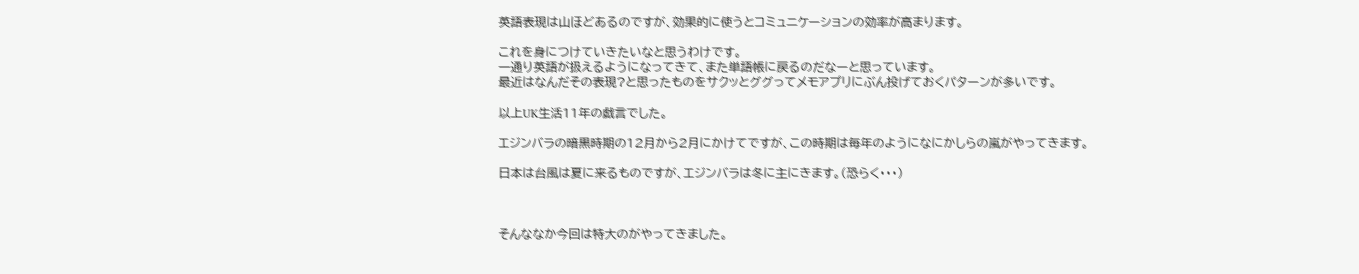英語表現は山ほどあるのですが、効果的に使うとコミュニケーションの効率が高まります。

これを身につけていきたいなと思うわけです。
一通り英語が扱えるようになってきて、また単語帳に戻るのだなーと思っています。
最近はなんだその表現?と思ったものをサクッとググってメモアプリにぶん投げておくパターンが多いです。

以上UK生活11年の戯言でした。

エジンバラの暗黒時期の12月から2月にかけてですが、この時期は毎年のようになにかしらの嵐がやってきます。

日本は台風は夏に来るものですが、エジンバラは冬に主にきます。(恐らく・・・)



そんななか今回は特大のがやってきました。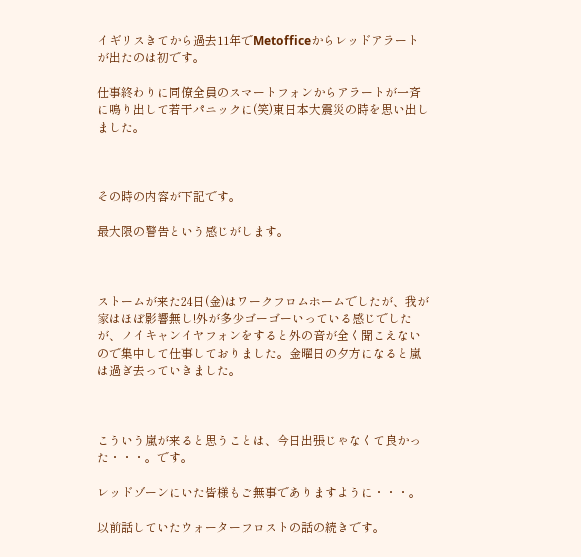イギリスきてから過去11年でMetofficeからレッドアラートが出たのは初です。

仕事終わりに同僚全員のスマートフォンからアラートが一斉に鳴り出して若干パニックに(笑)東日本大震災の時を思い出しました。



その時の内容が下記です。

最大限の警告という感じがします。



ストームが来た24日(金)はワークフロムホームでしたが、我が家はほぼ影響無し!外が多少ゴーゴーいっている感じでしたが、ノイキャンイヤフォンをすると外の音が全く聞こえないので集中して仕事しておりました。金曜日の夕方になると嵐は過ぎ去っていきました。



こういう嵐が来ると思うことは、今日出張じゃなくて良かった・・・。です。

レッドゾーンにいた皆様もご無事でありますように・・・。

以前話していたウォーターフロストの話の続きです。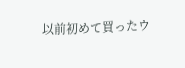以前初めて買ったウ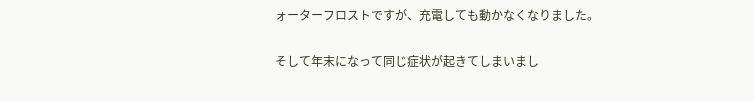ォーターフロストですが、充電しても動かなくなりました。

そして年末になって同じ症状が起きてしまいまし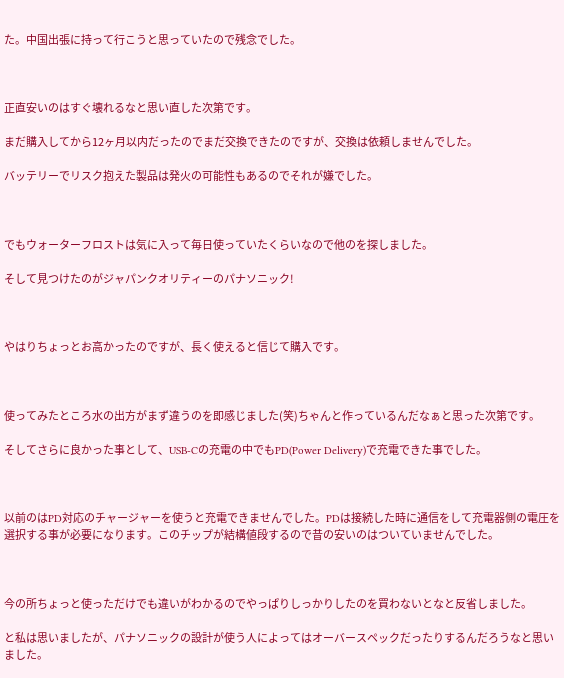た。中国出張に持って行こうと思っていたので残念でした。



正直安いのはすぐ壊れるなと思い直した次第です。

まだ購入してから12ヶ月以内だったのでまだ交換できたのですが、交換は依頼しませんでした。

バッテリーでリスク抱えた製品は発火の可能性もあるのでそれが嫌でした。



でもウォーターフロストは気に入って毎日使っていたくらいなので他のを探しました。

そして見つけたのがジャパンクオリティーのパナソニック!



やはりちょっとお高かったのですが、長く使えると信じて購入です。



使ってみたところ水の出方がまず違うのを即感じました(笑)ちゃんと作っているんだなぁと思った次第です。

そしてさらに良かった事として、USB-Cの充電の中でもPD(Power Delivery)で充電できた事でした。



以前のはPD対応のチャージャーを使うと充電できませんでした。PDは接続した時に通信をして充電器側の電圧を選択する事が必要になります。このチップが結構値段するので昔の安いのはついていませんでした。



今の所ちょっと使っただけでも違いがわかるのでやっぱりしっかりしたのを買わないとなと反省しました。

と私は思いましたが、パナソニックの設計が使う人によってはオーバースペックだったりするんだろうなと思いました。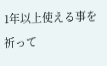1年以上使える事を祈って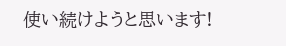使い続けようと思います!